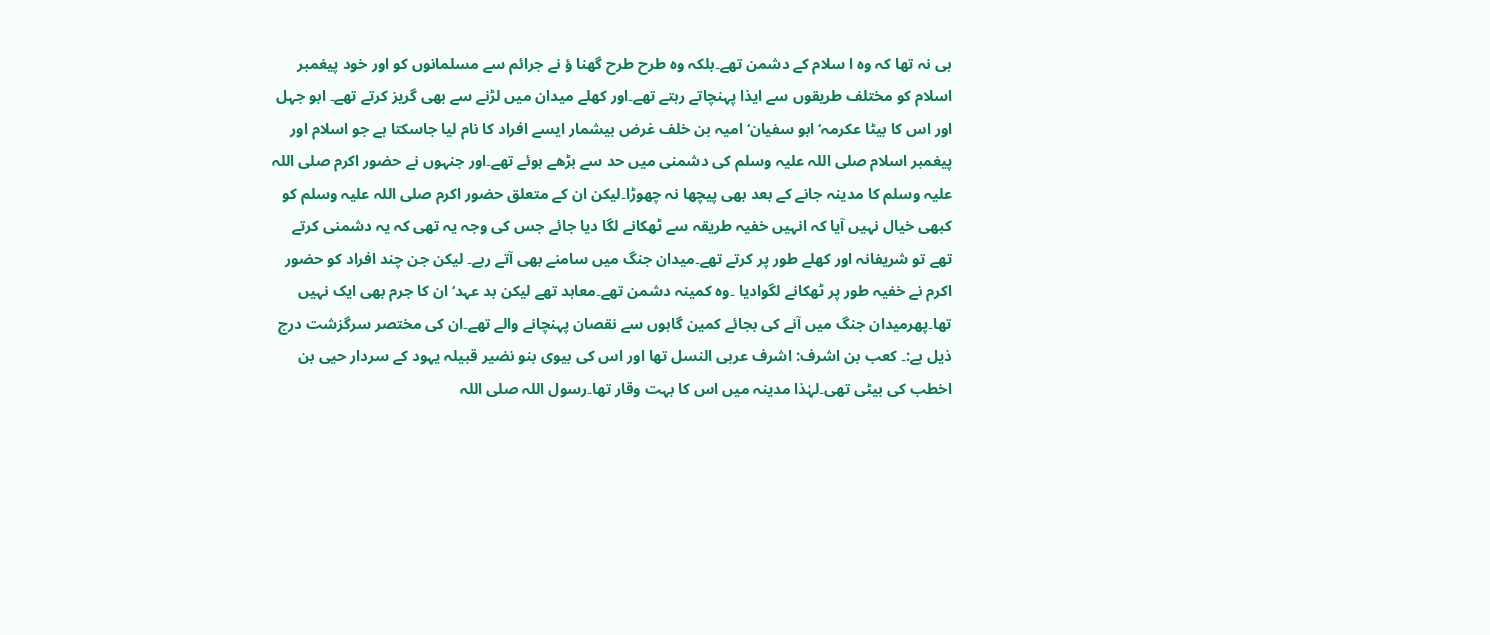ہی نہ تھا کہ وہ ا سلام کے دشمن تھے۔بلکہ وہ طرح طرح گھنا ؤ نے جرائم سے مسلمانوں کو اور خود پیغمبر اسلام کو مختلف طریقوں سے ایذا پہنچاتے رہتے تھے۔اور کھلے میدان میں لڑنے سے بھی گریز کرتے تھے۔ ابو جہل اور اس کا بیٹا عکرمہ‘ ابو سفیان‘ امیہ بن خلف غرض بیشمار ایسے افراد کا نام لیا جاسکتا ہے جو اسلام اور پیغمبر اسلام صلی اللہ علیہ وسلم کی دشمنی میں حد سے بڑھے ہوئے تھے۔اور جنہوں نے حضور اکرم صلی اللہ علیہ وسلم کا مدینہ جانے کے بعد بھی پیچھا نہ چھوڑا۔لیکن ان کے متعلق حضور اکرم صلی اللہ علیہ وسلم کو کبھی خیال نہیں آیا کہ انہیں خفیہ طریقہ سے ٹھکانے لگا دیا جائے جس کی وجہ یہ تھی کہ یہ دشمنی کرتے تھے تو شریفانہ اور کھلے طور پر کرتے تھے۔میدان جنگ میں سامنے بھی آتے رہے۔ لیکن جن چند افراد کو حضور اکرم نے خفیہ طور پر ٹھکانے لگوادیا ۔وہ کمینہ دشمن تھے۔معاہد تھے لیکن بد عہد‘ ان کا جرم بھی ایک نہیں تھا۔پھرمیدان جنگ میں آنے کی بجائے کمین گاہوں سے نقصان پہنچانے والے تھے۔ان کی مختصر سرگزشت درج ذیل ہے:۔ کعب بن اشرف: اشرف عربی النسل تھا اور اس کی بیوی بنو نضیر قبیلہ یہود کے سردار حیی بن اخطب کی بیٹی تھی۔لہٰذا مدینہ میں اس کا بہت وقار تھا۔رسول اللہ صلی اللہ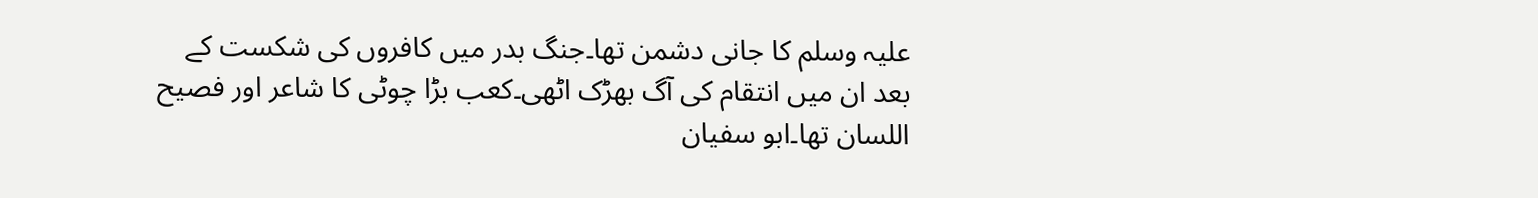علیہ وسلم کا جانی دشمن تھا۔جنگ بدر میں کافروں کی شکست کے بعد ان میں انتقام کی آگ بھڑک اٹھی۔کعب بڑا چوٹی کا شاعر اور فصیح اللسان تھا۔ابو سفیان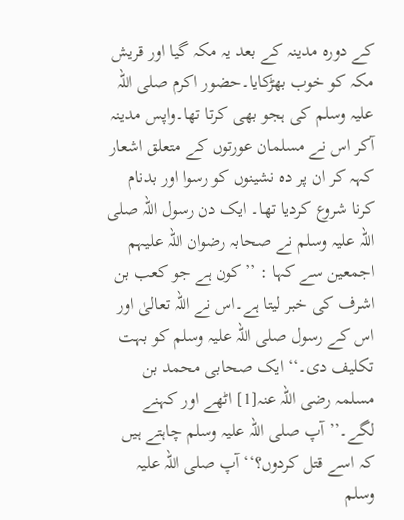کے دورہ مدینہ کے بعد یہ مکہ گیا اور قریش مکہ کو خوب بھڑکایا۔حضور اکرم صلی اللہ علیہ وسلم کی ہجو بھی کرتا تھا۔واپس مدینہ آکر اس نے مسلمان عورتوں کے متعلق اشعار کہہ کر ان پر دہ نشینوں کو رسوا اور بدنام کرنا شروع کردیا تھا۔ ایک دن رسول اللہ صلی اللہ علیہ وسلم نے صحابہ رضوان اللہ علیہم اجمعین سے کہا : ’’کون ہے جو کعب بن اشرف کی خبر لیتا ہے۔اس نے اللہ تعالیٰ اور اس کے رسول صلی اللہ علیہ وسلم کو بہت تکلیف دی۔‘‘ ایک صحابی محمد بن مسلمہ رضی اللہ عنہ[1] اٹھے اور کہنے لگے۔’’آپ صلی اللہ علیہ وسلم چاہتے ہیں کہ اسے قتل کردوں؟‘‘ آپ صلی اللہ علیہ وسلم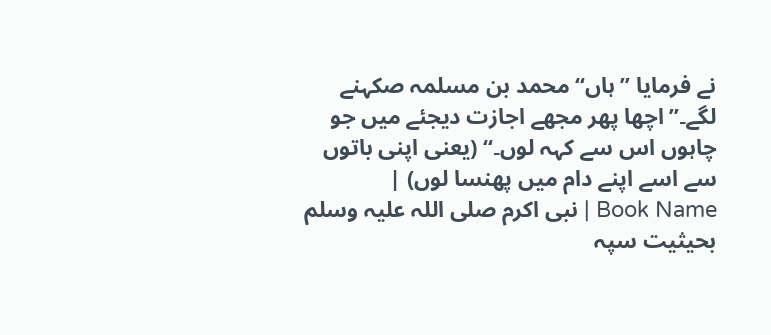نے فرمایا ’’ہاں‘‘ محمد بن مسلمہ صکہنے لگے۔’’اچھا پھر مجھے اجازت دیجئے میں جو چاہوں اس سے کہہ لوں۔‘‘ (یعنی اپنی باتوں سے اسے اپنے دام میں پھنسا لوں) |
Book Name | نبی اکرم صلی اللہ علیہ وسلم بحیثیت سپہ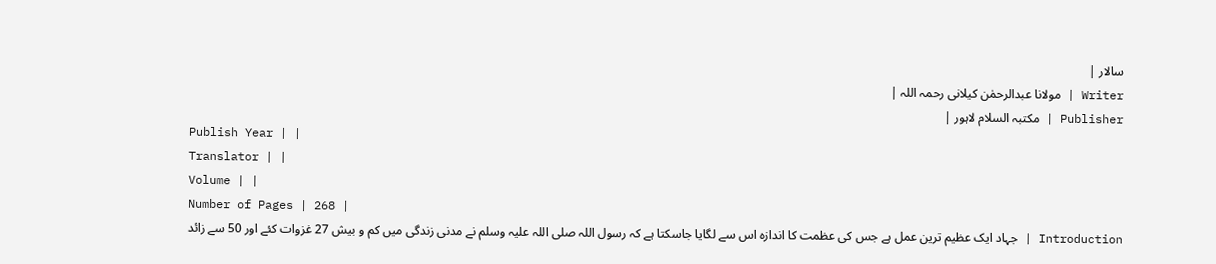سالار |
Writer | مولانا عبدالرحمٰن کیلانی رحمہ اللہ |
Publisher | مکتبہ السلام لاہور |
Publish Year | |
Translator | |
Volume | |
Number of Pages | 268 |
Introduction | جہاد ایک عظیم ترین عمل ہے جس کی عظمت کا اندازہ اس سے لگایا جاسکتا ہے کہ رسول اللہ صلی اللہ علیہ وسلم نے مدنی زندگی میں کم و بیش 27 غزوات کئے اور 50 سے زائد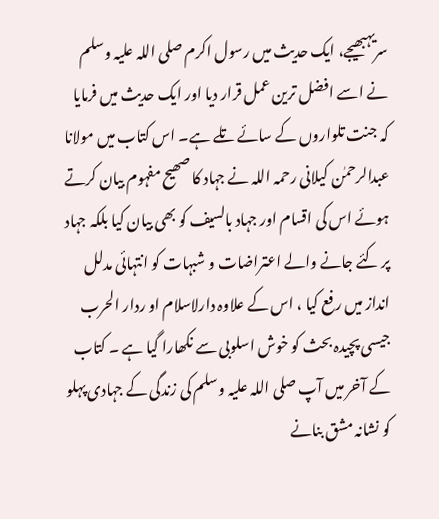سریہبھیجے، ایک حدیث میں رسول اکرم صلی اللہ علیہ وسلم نے اسے افضل ترین عمل قرار دیا اور ایک حدیث میں فرمایا کہ جنت تلواروں کے سائے تلے ہے۔ اس کتاب میں مولانا عبدالرحمٰن کیلانی رحمہ اللہ نے جہاد کا صھیح مفہوم بیان کرتے ہوئے اس کی اقسام اور جہاد بالسیف کو بھی بیان کیا بلکہ جہاد پر کئے جانے والے اعتراضات و شبہات کو انتہائی مدلل انداز میں رفع کیا ، اس کے علاوہ دارلاسلام او ردار الحرب جیسی پچیدہ بحث کو خوش اسلوبی سے نکھارا گیا ہے ۔ کتاب کے آخر میں آپ صلی اللہ علیہ وسلم کی زندگی کے جہادی پہلو کو نشانہ مشق بنانے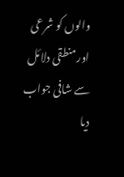والوں کو شرعی اورمنطقی دلائل سے شافی جواب دیا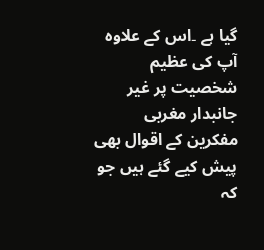گیا ہے ۔اس کے علاوہ آپ کی عظیم شخصیت پر غیر جانبدار مغربی مفکرین کے اقوال بھی پیش کیے گئے ہیں جو کہ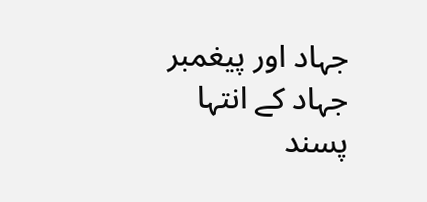جہاد اور پیغمبر جہاد کے انتہا پسند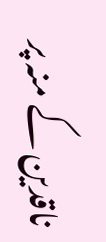ناقدین کے منہ پر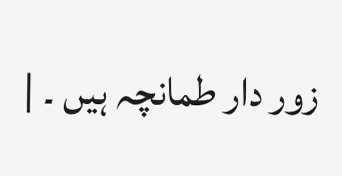زور دار طمانچہ ہیں ۔ |